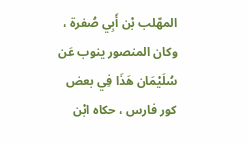المهّلب بْن أَبِي صُفرة ، وكان المنصور ينوب عَن سُلَيْمَان هَذَا فِي بعض كور فارس ، حكاه ابْن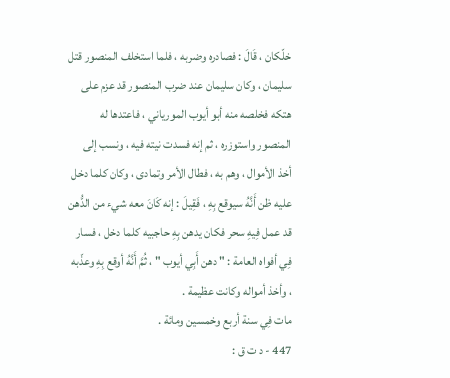خلّكان ، قَالَ : فصادره وضربه ، فلما استخلف المنصور قتل سليمان ، وكان سليمان عند ضرب المنصور قد عزم على هتكه فخلصه منه أبو أيوب المورياني ، فاعتدها له المنصور واستوزره ، ثم إنه فسدت نيته فيه ، ونسب إلى أخذ الأموال ، وهم به ، فطال الأمر وتمادى ، وكان كلما دخل عليه ظن أَنَّهُ سيوقع بِهِ ، فَقِيلَ : إنه كَانَ معه شيء من الدُّهن قد عمل فِيهِ سحر فكان يدهن بِهِ حاجبيه كلما دخل ، فسار فِي أفواه العامة : " دهن أَبِي أيوب " ، ثُمَّ أَنَّهُ أوقع بِهِ وعذّبه ، وأخذ أمواله وكانت عظيمة .
مات فِي سنة أربع وخمسين ومائة .
447 - د ت ق :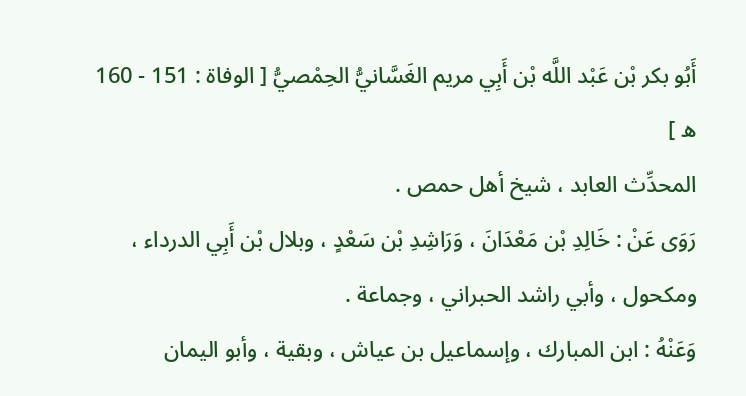أَبُو بكر بْن عَبْد اللَّه بْن أَبِي مريم الغَسَّانيُّ الحِمْصيُّ [ الوفاة : 151 - 160 ه ]
المحدِّث العابد ، شيخ أهل حمص .
رَوَى عَنْ : خَالِدِ بْن مَعْدَانَ ، وَرَاشِدِ بْن سَعْدٍ ، وبلال بْن أَبِي الدرداء ، ومكحول ، وأبي راشد الحبراني ، وجماعة .
وَعَنْهُ : ابن المبارك ، وإسماعيل بن عياش ، وبقية ، وأبو اليمان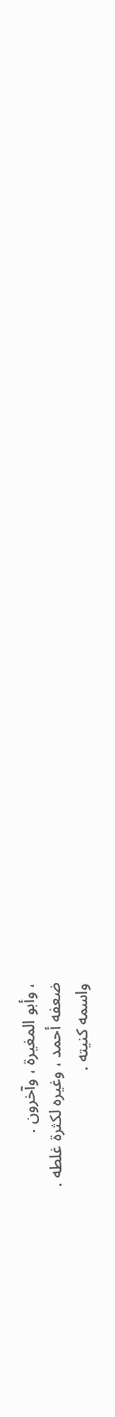، وأبو المغيرة ، وآخرون .
ضعفه أحمد ، وغيره لكثرة غلطه .
واسمه كنيته .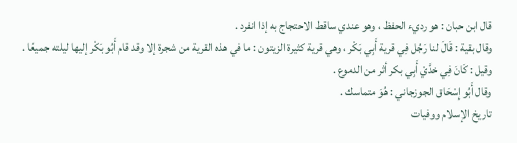قال ابن حبان : هو رديء الحفظ ، وهو عندي ساقط الاحتجاج به إذا انفرد .
وقال بقية : قَالَ لنا رَجُل فِي قرية أَبِي بَكْر ، وهي قرية كثيرة الزيتون : ما في هذه القرية من شجرة إلا وقد قام أَبُو بَكْر إليها ليلته جميعًا .
وقيل : كَانَ فِي خدَّيْ أَبِي بكر أثر من الدموع .
وقال أَبُو إِسْحَاق الجوزجاني : هُوَ متماسك .
تاريخ الإسلام ووفيات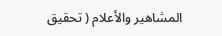المشاهير والأعلام ( تحقيق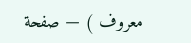معروف ) — صفحة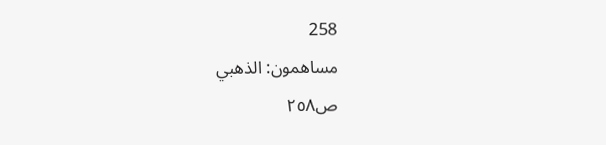258
مساهمون: الذهبي
ص٢٥٨